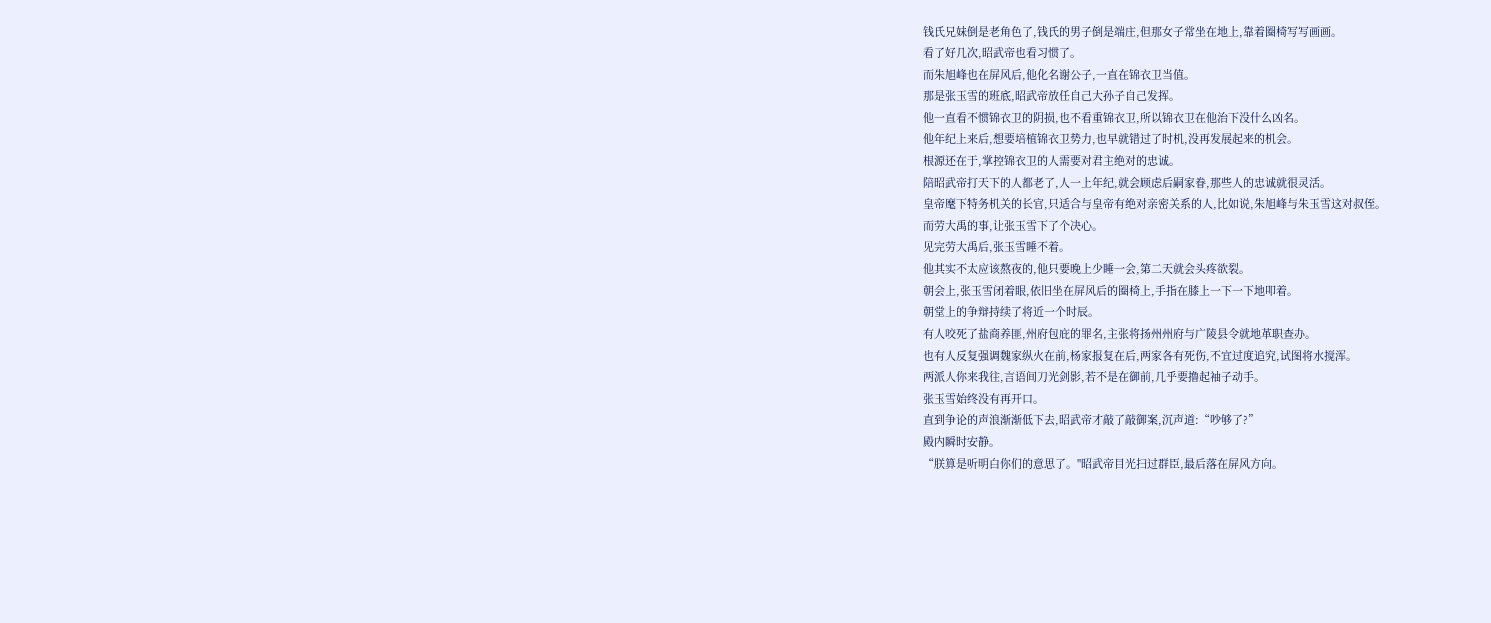钱氏兄妹倒是老角色了,钱氏的男子倒是端庄,但那女子常坐在地上,靠着圈椅写写画画。
看了好几次,昭武帝也看习惯了。
而朱旭峰也在屏风后,他化名谢公子,一直在锦衣卫当值。
那是张玉雪的班底,昭武帝放任自己大孙子自己发挥。
他一直看不惯锦衣卫的阴损,也不看重锦衣卫,所以锦衣卫在他治下没什么凶名。
他年纪上来后,想要培植锦衣卫势力,也早就错过了时机,没再发展起来的机会。
根源还在于,掌控锦衣卫的人需要对君主绝对的忠诚。
陪昭武帝打天下的人都老了,人一上年纪,就会顾虑后嗣家眷,那些人的忠诚就很灵活。
皇帝麾下特务机关的长官,只适合与皇帝有绝对亲密关系的人,比如说,朱旭峰与朱玉雪这对叔侄。
而劳大禹的事,让张玉雪下了个决心。
见完劳大禹后,张玉雪睡不着。
他其实不太应该熬夜的,他只要晚上少睡一会,第二天就会头疼欲裂。
朝会上,张玉雪闭着眼,依旧坐在屏风后的圈椅上,手指在膝上一下一下地叩着。
朝堂上的争辩持续了将近一个时辰。
有人咬死了盐商养匪,州府包庇的罪名,主张将扬州州府与广陵县令就地革职查办。
也有人反复强调魏家纵火在前,杨家报复在后,两家各有死伤,不宜过度追究,试图将水搅浑。
两派人你来我往,言语间刀光剑影,若不是在御前,几乎要撸起袖子动手。
张玉雪始终没有再开口。
直到争论的声浪渐渐低下去,昭武帝才敲了敲御案,沉声道:“吵够了?”
殿内瞬时安静。
“朕算是听明白你们的意思了。"昭武帝目光扫过群臣,最后落在屏风方向。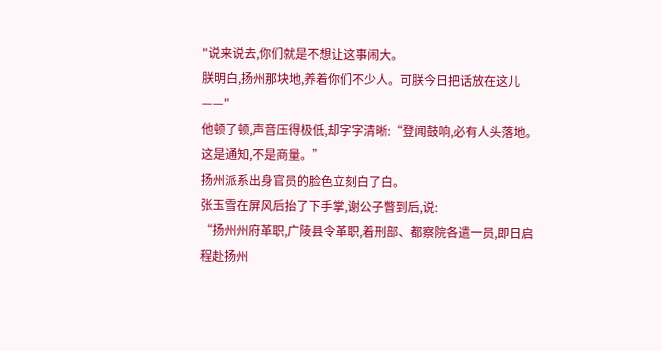"说来说去,你们就是不想让这事闹大。
朕明白,扬州那块地,养着你们不少人。可朕今日把话放在这儿——"
他顿了顿,声音压得极低,却字字清晰:“登闻鼓响,必有人头落地。
这是通知,不是商量。”
扬州派系出身官员的脸色立刻白了白。
张玉雪在屏风后抬了下手掌,谢公子瞥到后,说:
“扬州州府革职,广陵县令革职,着刑部、都察院各遣一员,即日启程赴扬州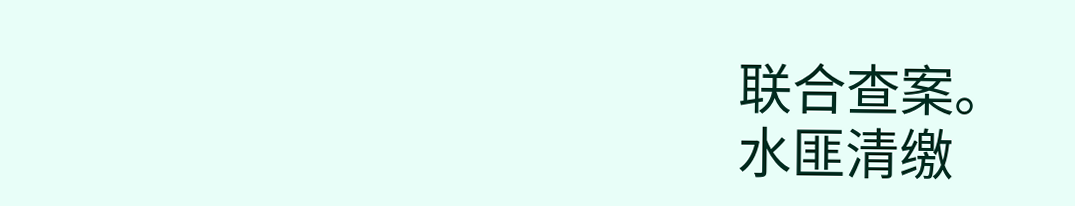联合查案。
水匪清缴